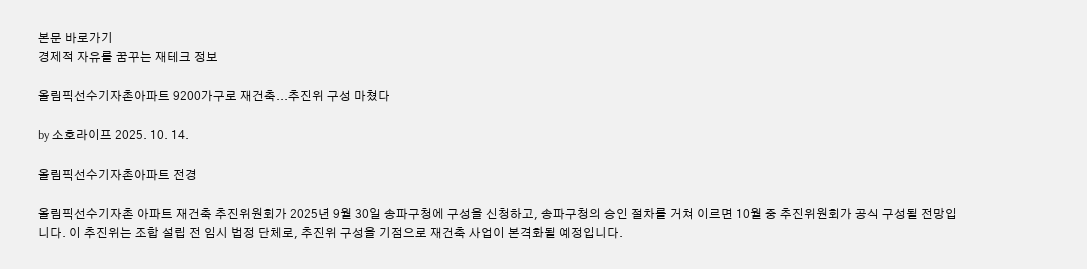본문 바로가기
경제적 자유를 꿈꾸는 재테크 정보

올림픽선수기자촌아파트 9200가구로 재건축...추진위 구성 마쳤다

by 소호라이프 2025. 10. 14.

올림픽선수기자촌아파트 전경

올림픽선수기자촌 아파트 재건축 추진위원회가 2025년 9월 30일 송파구청에 구성을 신청하고, 송파구청의 승인 절차를 거쳐 이르면 10월 중 추진위원회가 공식 구성될 전망입니다. 이 추진위는 조합 설립 전 임시 법정 단체로, 추진위 구성을 기점으로 재건축 사업이 본격화될 예정입니다.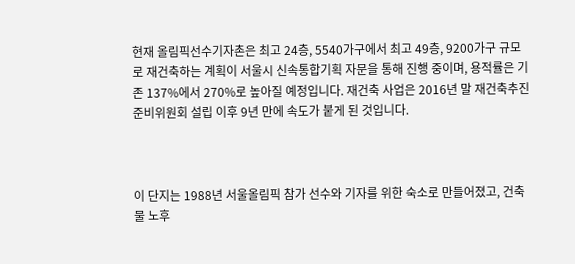현재 올림픽선수기자촌은 최고 24층, 5540가구에서 최고 49층, 9200가구 규모로 재건축하는 계획이 서울시 신속통합기획 자문을 통해 진행 중이며, 용적률은 기존 137%에서 270%로 높아질 예정입니다. 재건축 사업은 2016년 말 재건축추진준비위원회 설립 이후 9년 만에 속도가 붙게 된 것입니다.



이 단지는 1988년 서울올림픽 참가 선수와 기자를 위한 숙소로 만들어졌고, 건축물 노후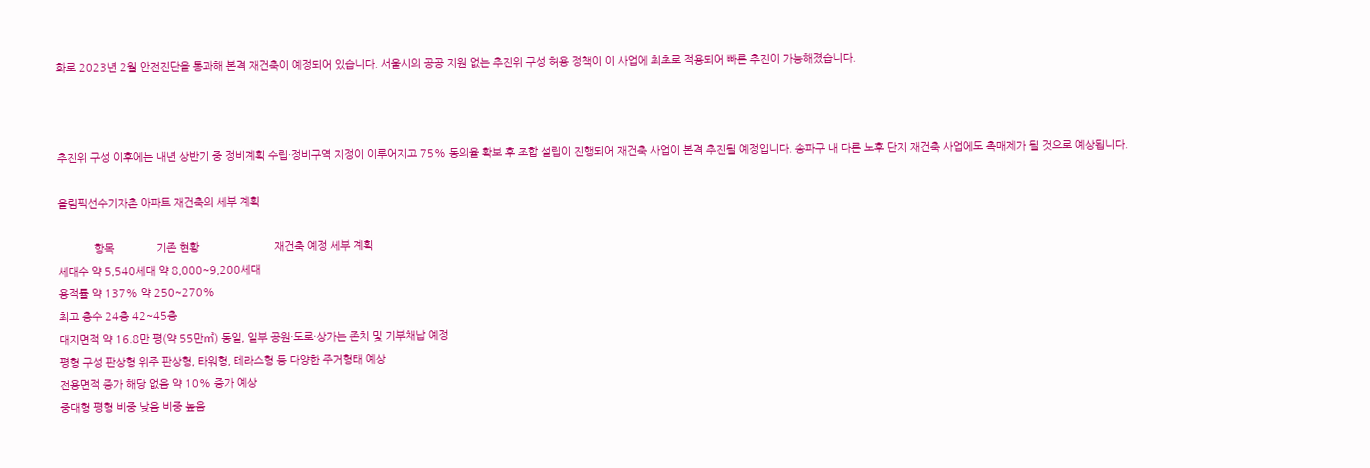화로 2023년 2월 안전진단을 통과해 본격 재건축이 예정되어 있습니다. 서울시의 공공 지원 없는 추진위 구성 허용 정책이 이 사업에 최초로 적용되어 빠른 추진이 가능해졌습니다.



추진위 구성 이후에는 내년 상반기 중 정비계획 수립·정비구역 지정이 이루어지고 75% 동의율 확보 후 조합 설립이 진행되어 재건축 사업이 본격 추진될 예정입니다. 송파구 내 다른 노후 단지 재건축 사업에도 촉매제가 될 것으로 예상됩니다.

올림픽선수기자촌 아파트 재건축의 세부 계획

            항목              기존 현황                         재건축 예정 세부 계획
세대수 약 5,540세대 약 8,000~9,200세대
용적률 약 137% 약 250~270%
최고 층수 24층 42~45층
대지면적 약 16.8만 평(약 55만㎡) 동일, 일부 공원·도로·상가는 존치 및 기부채납 예정
평형 구성 판상형 위주 판상형, 타워형, 테라스형 등 다양한 주거형태 예상
전용면적 증가 해당 없음 약 10% 증가 예상
중대형 평형 비중 낮음 비중 높음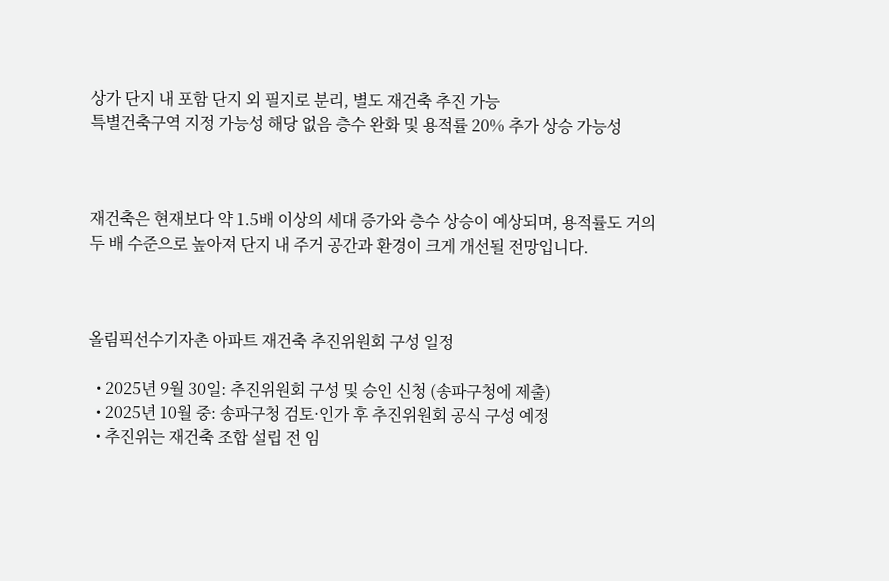상가 단지 내 포함 단지 외 필지로 분리, 별도 재건축 추진 가능
특별건축구역 지정 가능성 해당 없음 층수 완화 및 용적률 20% 추가 상승 가능성



재건축은 현재보다 약 1.5배 이상의 세대 증가와 층수 상승이 예상되며, 용적률도 거의 두 배 수준으로 높아져 단지 내 주거 공간과 환경이 크게 개선될 전망입니다.



올림픽선수기자촌 아파트 재건축 추진위원회 구성 일정

  • 2025년 9월 30일: 추진위원회 구성 및 승인 신청 (송파구청에 제출)
  • 2025년 10월 중: 송파구청 검토·인가 후 추진위원회 공식 구성 예정
  • 추진위는 재건축 조합 설립 전 임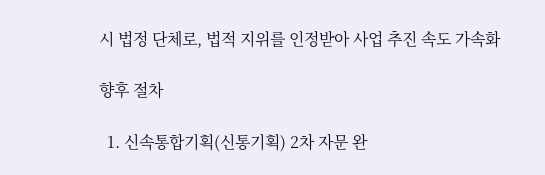시 법정 단체로, 법적 지위를 인정받아 사업 추진 속도 가속화

향후 절차

  1. 신속통합기획(신통기획) 2차 자문 완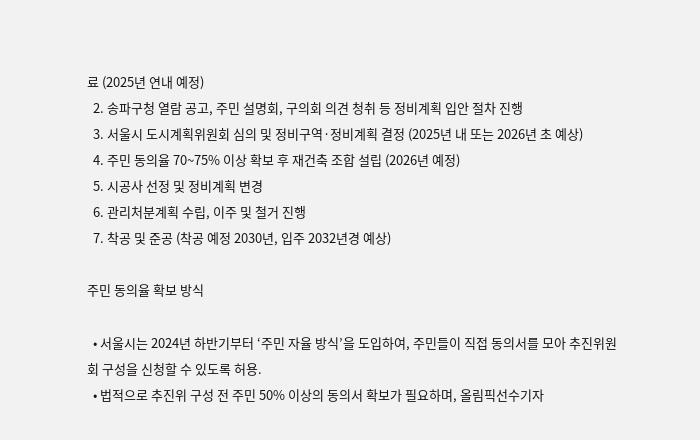료 (2025년 연내 예정)
  2. 송파구청 열람 공고, 주민 설명회, 구의회 의견 청취 등 정비계획 입안 절차 진행
  3. 서울시 도시계획위원회 심의 및 정비구역·정비계획 결정 (2025년 내 또는 2026년 초 예상)
  4. 주민 동의율 70~75% 이상 확보 후 재건축 조합 설립 (2026년 예정)
  5. 시공사 선정 및 정비계획 변경
  6. 관리처분계획 수립, 이주 및 철거 진행
  7. 착공 및 준공 (착공 예정 2030년, 입주 2032년경 예상)

주민 동의율 확보 방식

  • 서울시는 2024년 하반기부터 ‘주민 자율 방식’을 도입하여, 주민들이 직접 동의서를 모아 추진위원회 구성을 신청할 수 있도록 허용.
  • 법적으로 추진위 구성 전 주민 50% 이상의 동의서 확보가 필요하며, 올림픽선수기자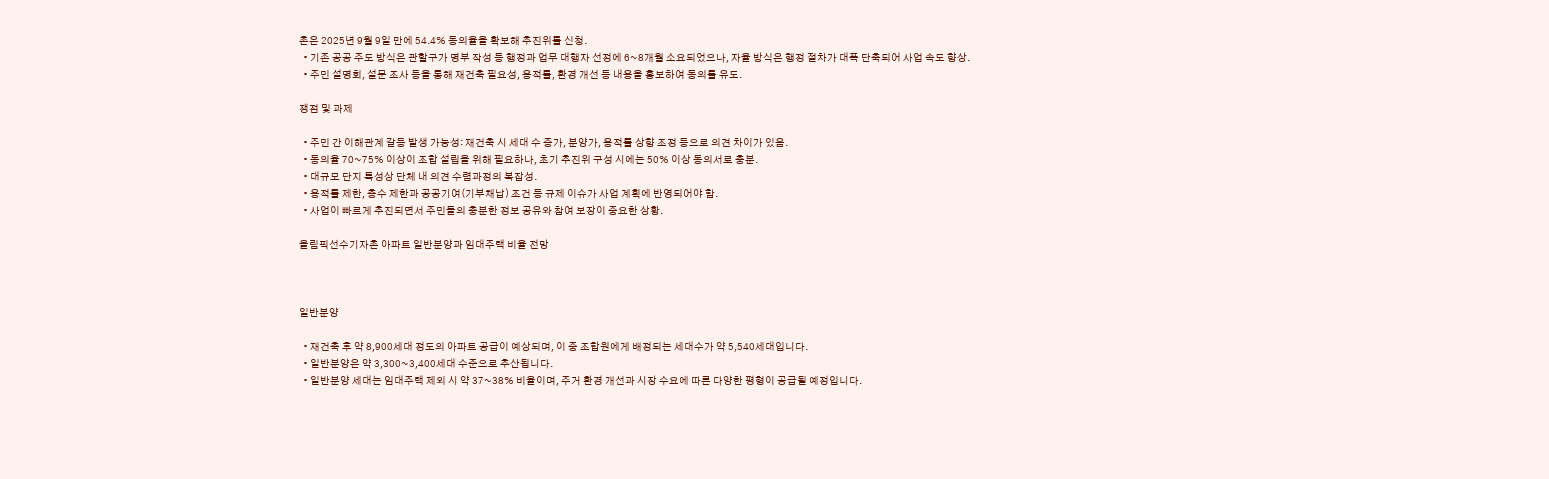촌은 2025년 9월 9일 만에 54.4% 동의율을 확보해 추진위를 신청.
  • 기존 공공 주도 방식은 관할구가 명부 작성 등 행정과 업무 대행자 선정에 6~8개월 소요되었으나, 자율 방식은 행정 절차가 대폭 단축되어 사업 속도 향상.
  • 주민 설명회, 설문 조사 등을 통해 재건축 필요성, 용적률, 환경 개선 등 내용을 홍보하여 동의를 유도.

쟁점 및 과제

  • 주민 간 이해관계 갈등 발생 가능성: 재건축 시 세대 수 증가, 분양가, 용적률 상향 조정 등으로 의견 차이가 있음.
  • 동의율 70~75% 이상이 조합 설립을 위해 필요하나, 초기 추진위 구성 시에는 50% 이상 동의서로 충분.
  • 대규모 단지 특성상 단체 내 의견 수렴과정의 복잡성.
  • 용적률 제한, 층수 제한과 공공기여(기부채납) 조건 등 규제 이슈가 사업 계획에 반영되어야 함.
  • 사업이 빠르게 추진되면서 주민들의 충분한 정보 공유와 참여 보장이 중요한 상황.

올림픽선수기자촌 아파트 일반분양과 임대주택 비율 전망



일반분양

  • 재건축 후 약 8,900세대 정도의 아파트 공급이 예상되며, 이 중 조합원에게 배정되는 세대수가 약 5,540세대입니다.
  • 일반분양은 약 3,300~3,400세대 수준으로 추산됩니다.
  • 일반분양 세대는 임대주택 제외 시 약 37~38% 비율이며, 주거 환경 개선과 시장 수요에 따른 다양한 평형이 공급될 예정입니다.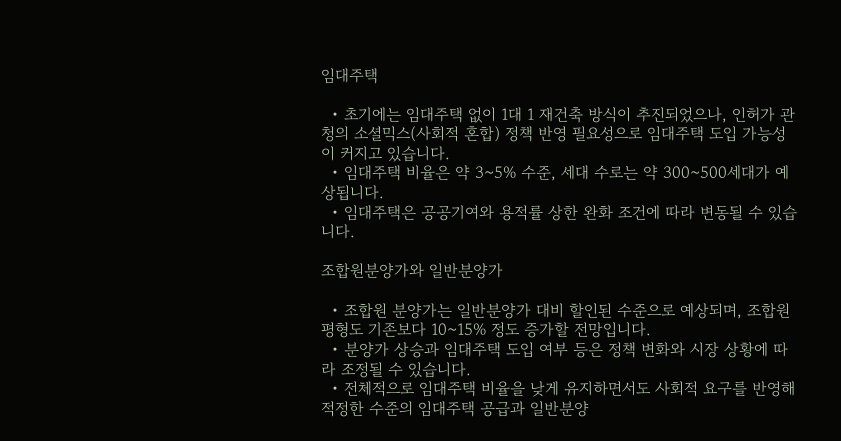임대주택

  • 초기에는 임대주택 없이 1대 1 재건축 방식이 추진되었으나, 인허가 관청의 소셜믹스(사회적 혼합) 정책 반영 필요성으로 임대주택 도입 가능성이 커지고 있습니다.
  • 임대주택 비율은 약 3~5% 수준, 세대 수로는 약 300~500세대가 예상됩니다.
  • 임대주택은 공공기여와 용적률 상한 완화 조건에 따라 변동될 수 있습니다.

조합원분양가와 일반분양가

  • 조합원 분양가는 일반분양가 대비 할인된 수준으로 예상되며, 조합원 평형도 기존보다 10~15% 정도 증가할 전망입니다.
  • 분양가 상승과 임대주택 도입 여부 등은 정책 변화와 시장 상황에 따라 조정될 수 있습니다.
  • 전체적으로 임대주택 비율을 낮게 유지하면서도 사회적 요구를 반영해 적정한 수준의 임대주택 공급과 일반분양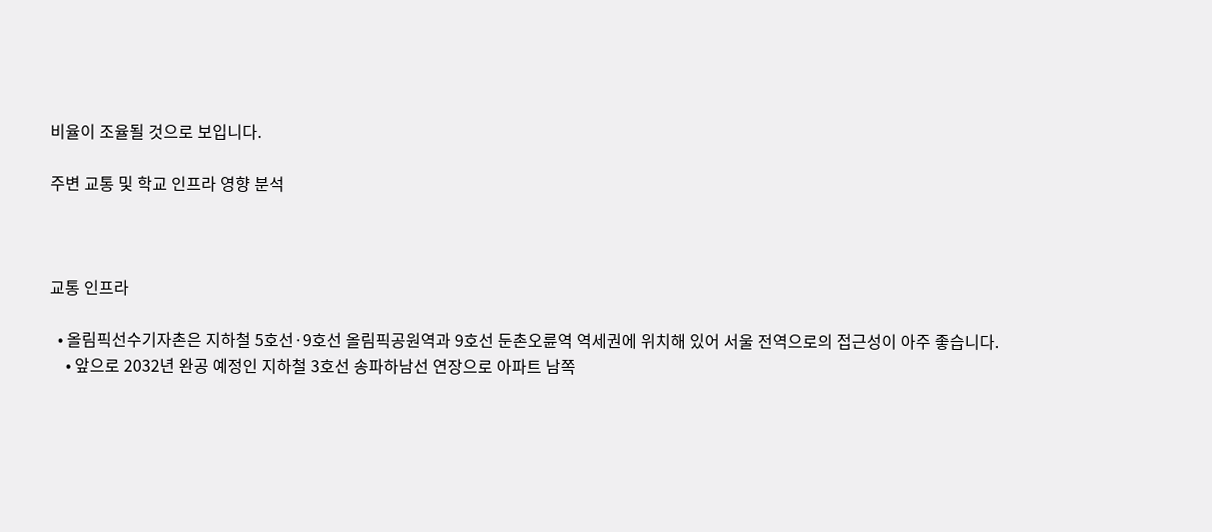비율이 조율될 것으로 보입니다.

주변 교통 및 학교 인프라 영향 분석



교통 인프라

  • 올림픽선수기자촌은 지하철 5호선·9호선 올림픽공원역과 9호선 둔촌오륜역 역세권에 위치해 있어 서울 전역으로의 접근성이 아주 좋습니다.
    • 앞으로 2032년 완공 예정인 지하철 3호선 송파하남선 연장으로 아파트 남쪽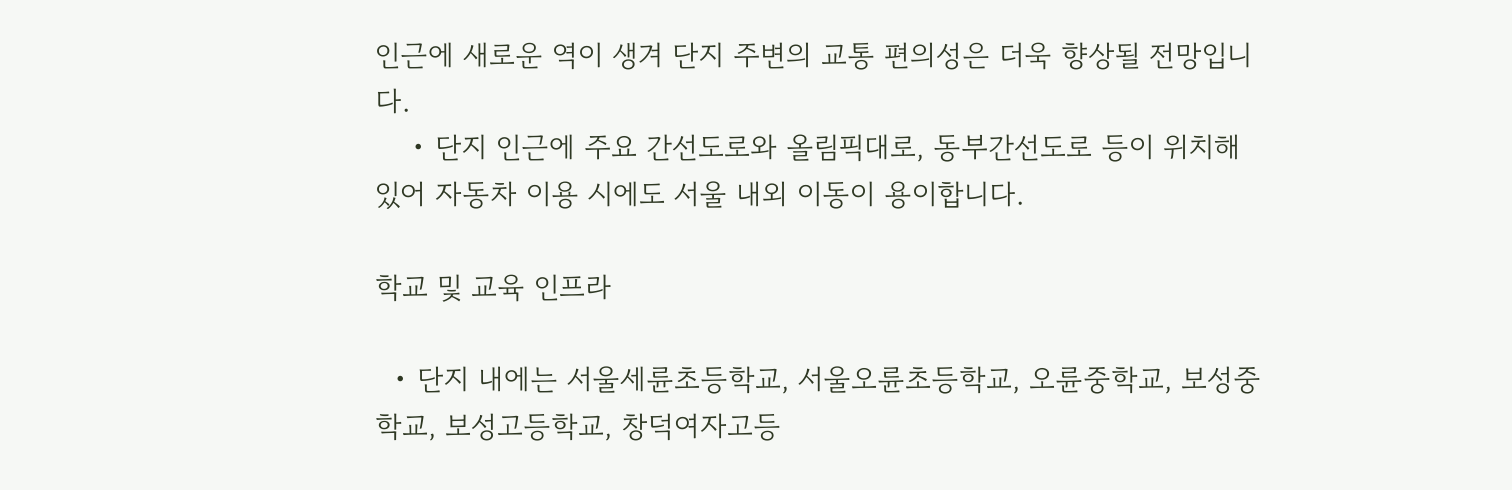인근에 새로운 역이 생겨 단지 주변의 교통 편의성은 더욱 향상될 전망입니다.
    • 단지 인근에 주요 간선도로와 올림픽대로, 동부간선도로 등이 위치해 있어 자동차 이용 시에도 서울 내외 이동이 용이합니다.

학교 및 교육 인프라

  • 단지 내에는 서울세륜초등학교, 서울오륜초등학교, 오륜중학교, 보성중학교, 보성고등학교, 창덕여자고등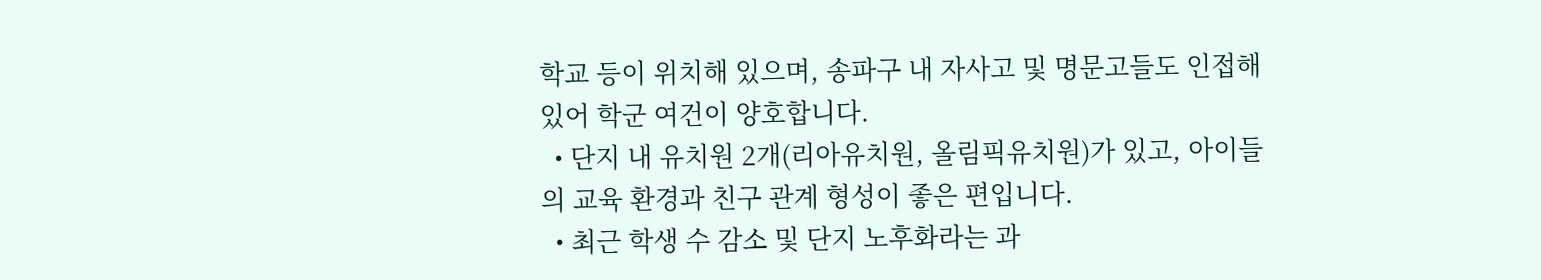학교 등이 위치해 있으며, 송파구 내 자사고 및 명문고들도 인접해 있어 학군 여건이 양호합니다.
  • 단지 내 유치원 2개(리아유치원, 올림픽유치원)가 있고, 아이들의 교육 환경과 친구 관계 형성이 좋은 편입니다.
  • 최근 학생 수 감소 및 단지 노후화라는 과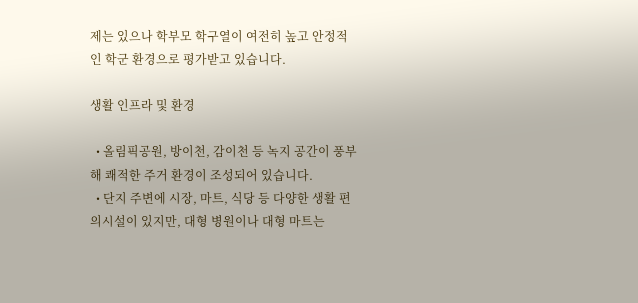제는 있으나 학부모 학구열이 여전히 높고 안정적인 학군 환경으로 평가받고 있습니다.

생활 인프라 및 환경

  • 올림픽공원, 방이천, 감이천 등 녹지 공간이 풍부해 쾌적한 주거 환경이 조성되어 있습니다.
  • 단지 주변에 시장, 마트, 식당 등 다양한 생활 편의시설이 있지만, 대형 병원이나 대형 마트는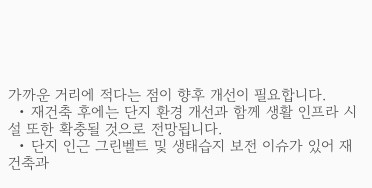가까운 거리에 적다는 점이 향후 개선이 필요합니다.
  • 재건축 후에는 단지 환경 개선과 함께 생활 인프라 시설 또한 확충될 것으로 전망됩니다.
  • 단지 인근 그린벨트 및 생태습지 보전 이슈가 있어 재건축과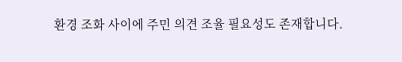환경 조화 사이에 주민 의견 조율 필요성도 존재합니다.